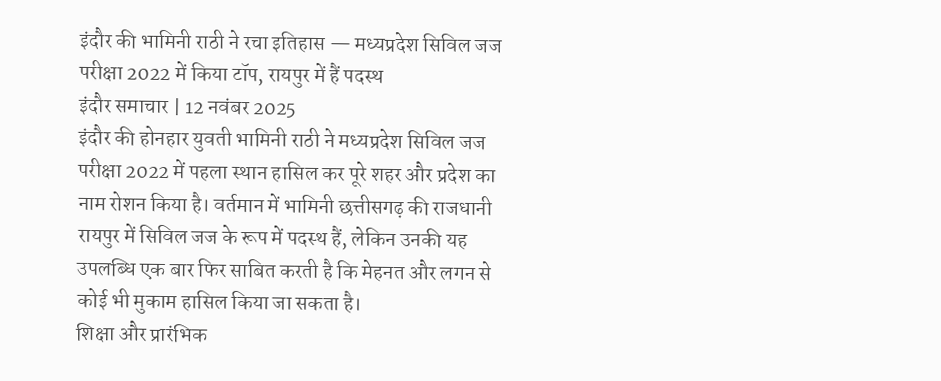इंदौर की भामिनी राठी ने रचा इतिहास — मध्यप्रदेश सिविल जज परीक्षा 2022 में किया टॉप, रायपुर में हैं पदस्थ
इंदौर समाचार | 12 नवंबर 2025
इंदौर की होनहार युवती भामिनी राठी ने मध्यप्रदेश सिविल जज परीक्षा 2022 में पहला स्थान हासिल कर पूरे शहर और प्रदेश का नाम रोशन किया है। वर्तमान में भामिनी छत्तीसगढ़ की राजधानी रायपुर में सिविल जज के रूप में पदस्थ हैं, लेकिन उनकी यह उपलब्धि एक बार फिर साबित करती है कि मेहनत और लगन से कोई भी मुकाम हासिल किया जा सकता है।
शिक्षा और प्रारंभिक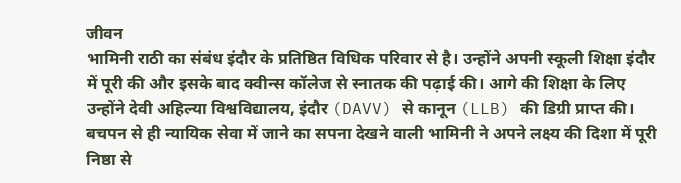जीवन
भामिनी राठी का संबंध इंदौर के प्रतिष्ठित विधिक परिवार से है। उन्होंने अपनी स्कूली शिक्षा इंदौर में पूरी की और इसके बाद क्वीन्स कॉलेज से स्नातक की पढ़ाई की। आगे की शिक्षा के लिए उन्होंने देवी अहिल्या विश्वविद्यालय, इंदौर (DAVV) से कानून (LLB) की डिग्री प्राप्त की। बचपन से ही न्यायिक सेवा में जाने का सपना देखने वाली भामिनी ने अपने लक्ष्य की दिशा में पूरी निष्ठा से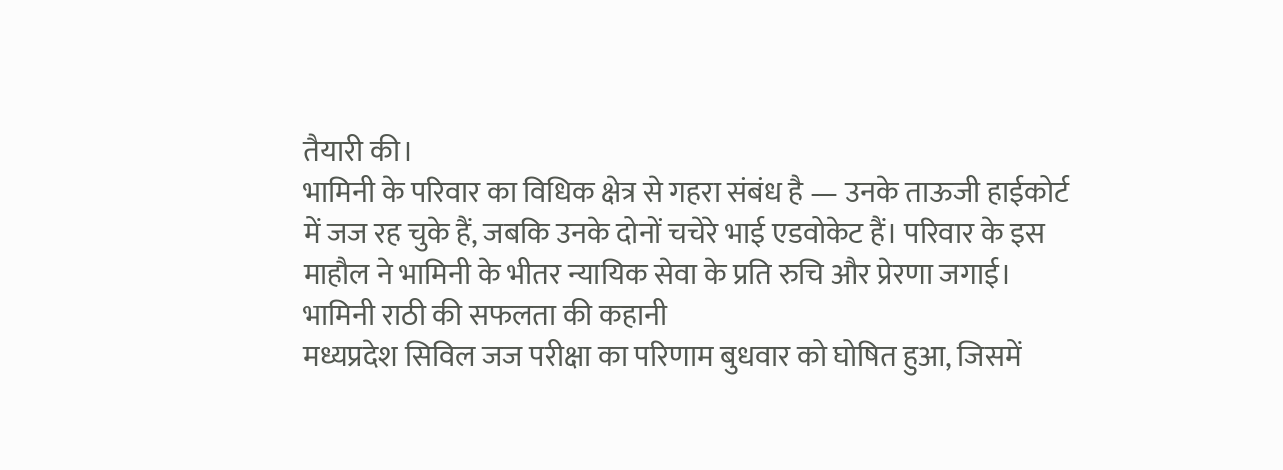तैयारी की।
भामिनी के परिवार का विधिक क्षेत्र से गहरा संबंध है — उनके ताऊजी हाईकोर्ट में जज रह चुके हैं, जबकि उनके दोनों चचेरे भाई एडवोकेट हैं। परिवार के इस माहौल ने भामिनी के भीतर न्यायिक सेवा के प्रति रुचि और प्रेरणा जगाई।
भामिनी राठी की सफलता की कहानी
मध्यप्रदेश सिविल जज परीक्षा का परिणाम बुधवार को घोषित हुआ, जिसमें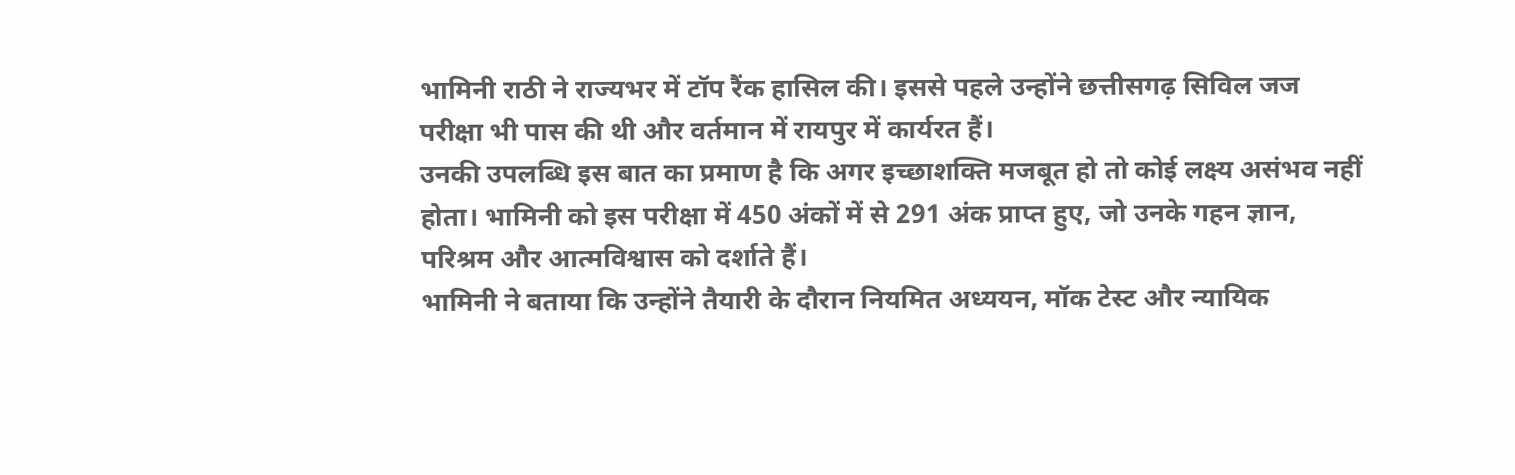भामिनी राठी ने राज्यभर में टॉप रैंक हासिल की। इससे पहले उन्होंने छत्तीसगढ़ सिविल जज परीक्षा भी पास की थी और वर्तमान में रायपुर में कार्यरत हैं।
उनकी उपलब्धि इस बात का प्रमाण है कि अगर इच्छाशक्ति मजबूत हो तो कोई लक्ष्य असंभव नहीं होता। भामिनी को इस परीक्षा में 450 अंकों में से 291 अंक प्राप्त हुए, जो उनके गहन ज्ञान, परिश्रम और आत्मविश्वास को दर्शाते हैं।
भामिनी ने बताया कि उन्होंने तैयारी के दौरान नियमित अध्ययन, मॉक टेस्ट और न्यायिक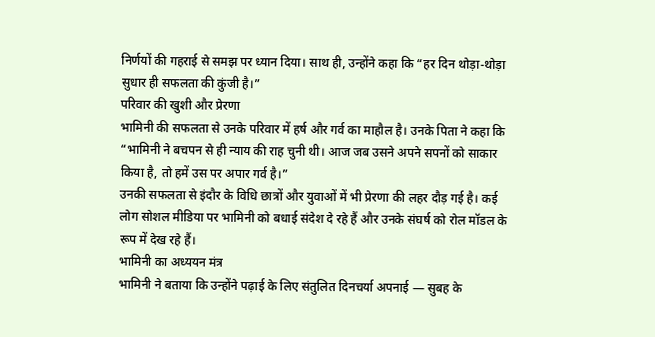निर्णयों की गहराई से समझ पर ध्यान दिया। साथ ही, उन्होंने कहा कि “हर दिन थोड़ा-थोड़ा सुधार ही सफलता की कुंजी है।”
परिवार की खुशी और प्रेरणा
भामिनी की सफलता से उनके परिवार में हर्ष और गर्व का माहौल है। उनके पिता ने कहा कि “भामिनी ने बचपन से ही न्याय की राह चुनी थी। आज जब उसने अपने सपनों को साकार किया है, तो हमें उस पर अपार गर्व है।”
उनकी सफलता से इंदौर के विधि छात्रों और युवाओं में भी प्रेरणा की लहर दौड़ गई है। कई लोग सोशल मीडिया पर भामिनी को बधाई संदेश दे रहे हैं और उनके संघर्ष को रोल मॉडल के रूप में देख रहे हैं।
भामिनी का अध्ययन मंत्र
भामिनी ने बताया कि उन्होंने पढ़ाई के लिए संतुलित दिनचर्या अपनाई — सुबह के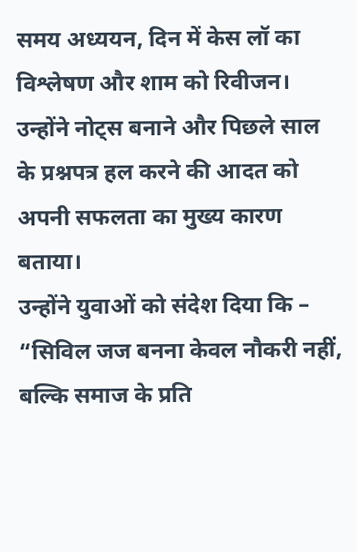समय अध्ययन, दिन में केस लॉ का विश्लेषण और शाम को रिवीजन। उन्होंने नोट्स बनाने और पिछले साल के प्रश्नपत्र हल करने की आदत को अपनी सफलता का मुख्य कारण बताया।
उन्होंने युवाओं को संदेश दिया कि –
“सिविल जज बनना केवल नौकरी नहीं, बल्कि समाज के प्रति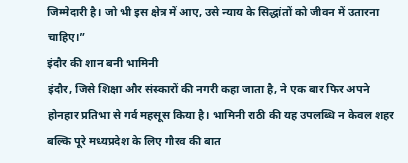जिम्मेदारी है। जो भी इस क्षेत्र में आए, उसे न्याय के सिद्धांतों को जीवन में उतारना चाहिए।”
इंदौर की शान बनी भामिनी
इंदौर, जिसे शिक्षा और संस्कारों की नगरी कहा जाता है, ने एक बार फिर अपने होनहार प्रतिभा से गर्व महसूस किया है। भामिनी राठी की यह उपलब्धि न केवल शहर बल्कि पूरे मध्यप्रदेश के लिए गौरव की बात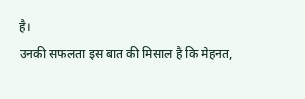है।
उनकी सफलता इस बात की मिसाल है कि मेहनत,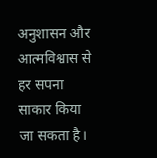अनुशासन और आत्मविश्वास से हर सपना साकार किया जा सकता है।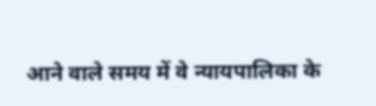आने वाले समय में वे न्यायपालिका के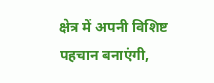क्षेत्र में अपनी विशिष्ट पहचान बनाएंगी,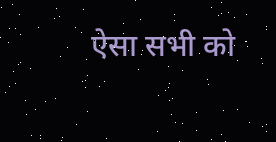ऐसा सभी को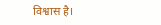विश्वास है।